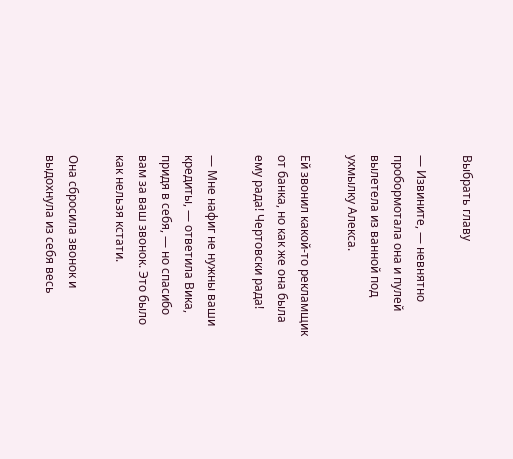Выбрать главу

— Извините, — невнятно пробормотала она и пулей вылетела из ванной под ухмылку Алекса.

Ей звонил какой-то рекламщик от банка, но как же она была ему рада! Чертовски рада!

— Мне нафиг не нужны ваши кредиты, — ответила Вика, придя в себя, — но спасибо вам за ваш звонок. Это было как нельзя кстати.

Она сбросила звонок и выдохнула из себя весь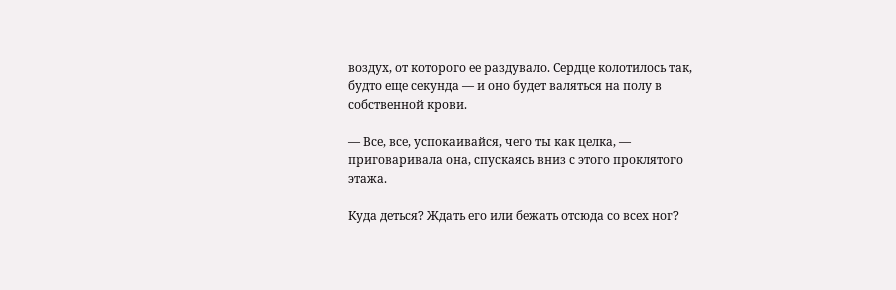воздух, от которого ее раздувало. Сердце колотилось так, будто еще секунда — и оно будет валяться на полу в собственной крови.

— Все, все, успокаивайся, чего ты как целка, — приговаривала она, спускаясь вниз с этого проклятого этажа.

Куда деться? Ждать его или бежать отсюда со всех ног?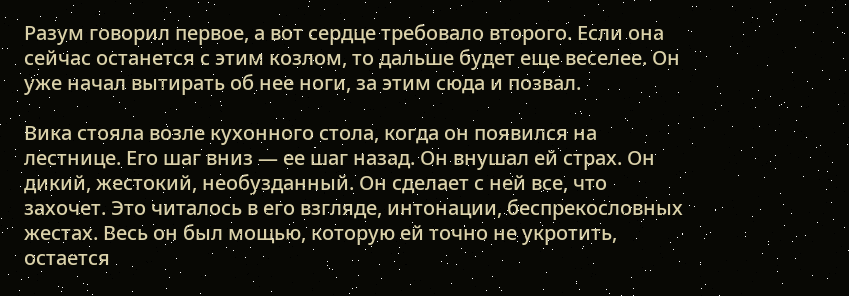Разум говорил первое, а вот сердце требовало второго. Если она сейчас останется с этим козлом, то дальше будет еще веселее. Он уже начал вытирать об нее ноги, за этим сюда и позвал.

Вика стояла возле кухонного стола, когда он появился на лестнице. Его шаг вниз — ее шаг назад. Он внушал ей страх. Он дикий, жестокий, необузданный. Он сделает с ней все, что захочет. Это читалось в его взгляде, интонации, беспрекословных жестах. Весь он был мощью, которую ей точно не укротить, остается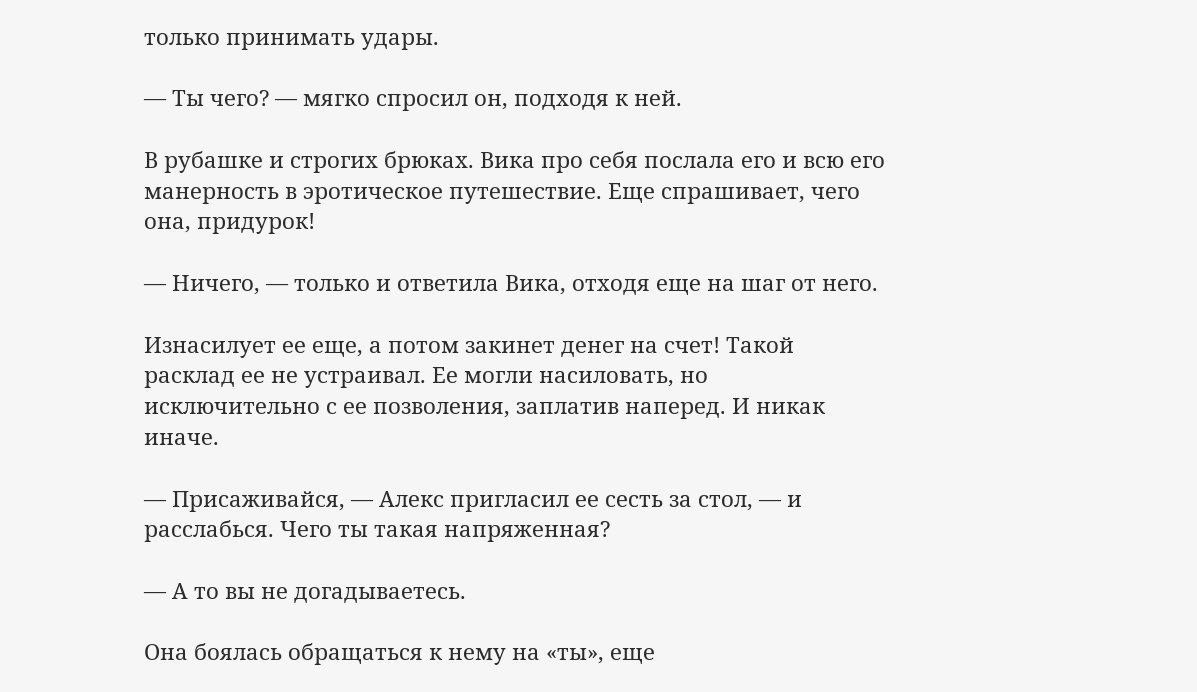только принимать удары.

— Ты чего? — мягко спросил он, подходя к ней.

В рубашке и строгих брюках. Вика про себя послала его и всю его манерность в эротическое путешествие. Еще спрашивает, чего она, придурок!

— Ничего, — только и ответила Вика, отходя еще на шаг от него.

Изнасилует ее еще, а потом закинет денег на счет! Такой расклад ее не устраивал. Ее могли насиловать, но исключительно с ее позволения, заплатив наперед. И никак иначе.

— Присаживайся, — Алекс пригласил ее сесть за стол, — и расслабься. Чего ты такая напряженная?

— А то вы не догадываетесь.

Она боялась обращаться к нему на «ты», еще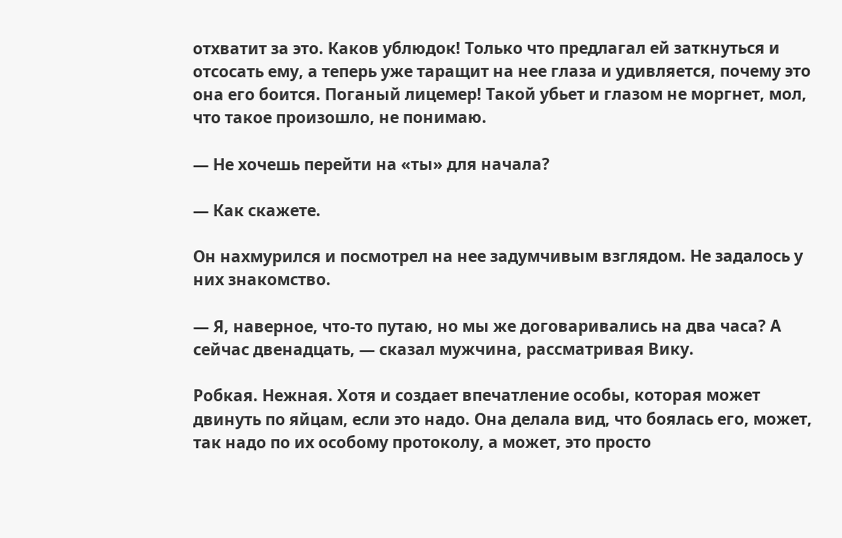отхватит за это. Каков ублюдок! Только что предлагал ей заткнуться и отсосать ему, а теперь уже таращит на нее глаза и удивляется, почему это она его боится. Поганый лицемер! Такой убьет и глазом не моргнет, мол, что такое произошло, не понимаю.

— Не хочешь перейти на «ты» для начала?

— Как скажете.

Он нахмурился и посмотрел на нее задумчивым взглядом. Не задалось у них знакомство.

— Я, наверное, что-то путаю, но мы же договаривались на два часа? А сейчас двенадцать, — сказал мужчина, рассматривая Вику.

Робкая. Нежная. Хотя и создает впечатление особы, которая может двинуть по яйцам, если это надо. Она делала вид, что боялась его, может, так надо по их особому протоколу, а может, это просто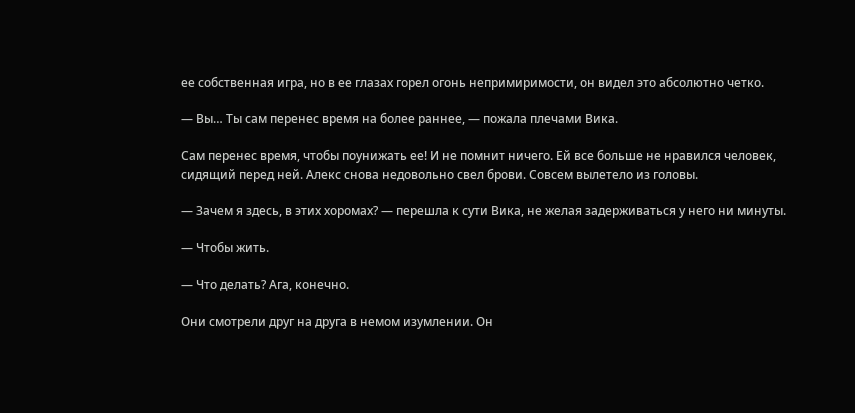ее собственная игра, но в ее глазах горел огонь непримиримости, он видел это абсолютно четко.

— Вы… Ты сам перенес время на более раннее, — пожала плечами Вика.

Сам перенес время, чтобы поунижать ее! И не помнит ничего. Ей все больше не нравился человек, сидящий перед ней. Алекс снова недовольно свел брови. Совсем вылетело из головы.

— Зачем я здесь, в этих хоромах? — перешла к сути Вика, не желая задерживаться у него ни минуты.

— Чтобы жить.

— Что делать? Ага, конечно.

Они смотрели друг на друга в немом изумлении. Он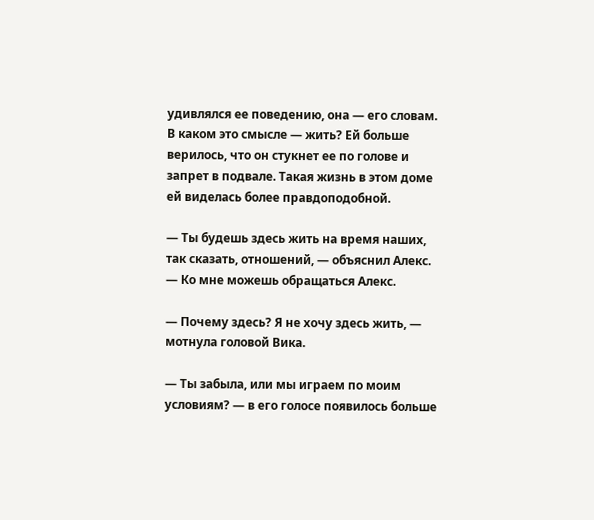удивлялся ее поведению, она — его словам. В каком это смысле — жить? Ей больше верилось, что он стукнет ее по голове и запрет в подвале. Такая жизнь в этом доме ей виделась более правдоподобной.

— Ты будешь здесь жить на время наших, так сказать, отношений, — объяснил Алекс. — Ко мне можешь обращаться Алекс.

— Почему здесь? Я не хочу здесь жить, — мотнула головой Вика.

— Ты забыла, или мы играем по моим условиям? — в его голосе появилось больше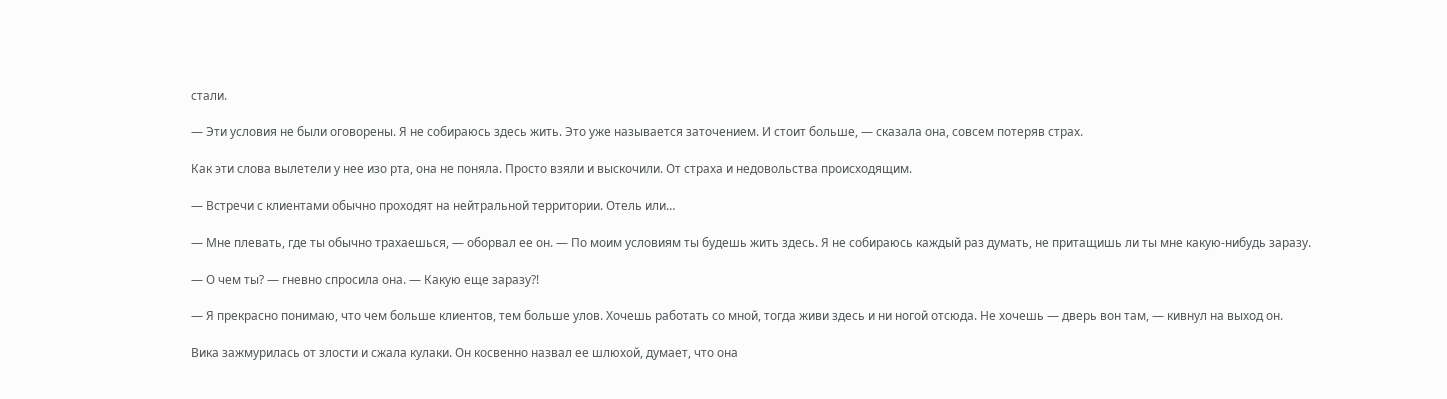стали.

— Эти условия не были оговорены. Я не собираюсь здесь жить. Это уже называется заточением. И стоит больше, — сказала она, совсем потеряв страх.

Как эти слова вылетели у нее изо рта, она не поняла. Просто взяли и выскочили. От страха и недовольства происходящим.

— Встречи с клиентами обычно проходят на нейтральной территории. Отель или…

— Мне плевать, где ты обычно трахаешься, — оборвал ее он. — По моим условиям ты будешь жить здесь. Я не собираюсь каждый раз думать, не притащишь ли ты мне какую-нибудь заразу.

— О чем ты? — гневно спросила она. — Какую еще заразу?!

— Я прекрасно понимаю, что чем больше клиентов, тем больше улов. Хочешь работать со мной, тогда живи здесь и ни ногой отсюда. Не хочешь — дверь вон там, — кивнул на выход он.

Вика зажмурилась от злости и сжала кулаки. Он косвенно назвал ее шлюхой, думает, что она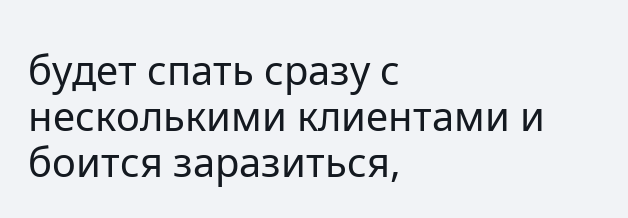будет спать сразу с несколькими клиентами и боится заразиться,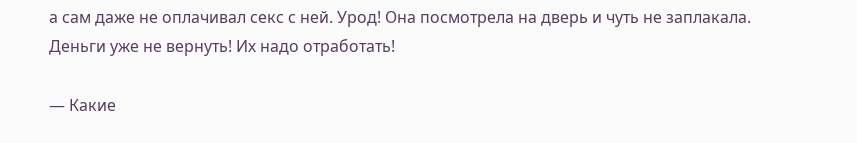а сам даже не оплачивал секс с ней. Урод! Она посмотрела на дверь и чуть не заплакала. Деньги уже не вернуть! Их надо отработать!

— Какие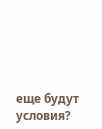еще будут условия?